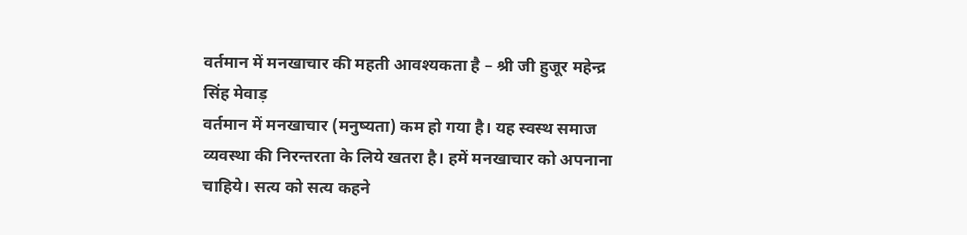वर्तमान में मनखाचार की महती आवश्यकता है – श्री जी हुजूर महेन्द्र सिंह मेवाड़
वर्तमान में मनखाचार (मनुष्यता) कम हो गया है। यह स्वस्थ समाज व्यवस्था की निरन्तरता के लिये खतरा है। हमें मनखाचार को अपनाना चाहिये। सत्य को सत्य कहने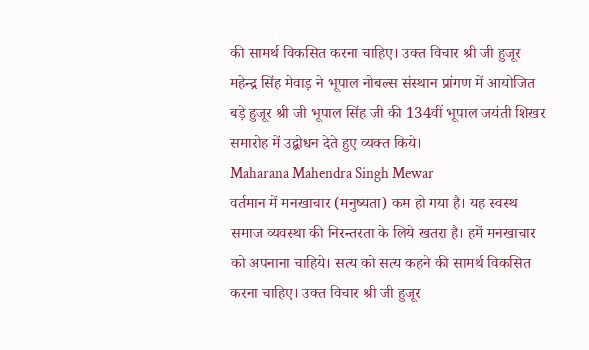की सामर्थ विकसित करना चाहिए। उक्त विचार श्री जी हुजूर महेन्द्र सिंह मेवाड़ ने भूपाल नोबल्स संस्थान प्रांगण में आयोजित बड़े हुजूर श्री जी भूपाल सिंह जी की 134वीं भूपाल जयंती शिखर समारोह में उद्बोधन देते हुए व्यक्त किये।
Maharana Mahendra Singh Mewar
वर्तमान में मनखाचार (मनुष्यता) कम हो गया है। यह स्वस्थ समाज व्यवस्था की निरन्तरता के लिये खतरा है। हमें मनखाचार को अपनाना चाहिये। सत्य को सत्य कहने की सामर्थ विकसित करना चाहिए। उक्त विचार श्री जी हुजूर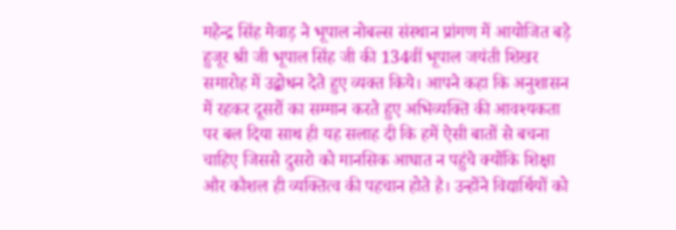महेन्द्र सिंह मेवाड़ ने भूपाल नोबल्स संस्थान प्रांगण में आयोजित बड़े हुजूर श्री जी भूपाल सिंह जी की 134वीं भूपाल जयंती शिखर समारोह में उद्बोधन देते हुए व्यक्त किये। आपने कहा कि अनुशासन में रहकर दूसरों का सम्मान करते हुए अभिव्यक्ति की आवश्यकता पर बल दिया साथ ही यह सलाह दी कि हमें ऐसी बातों से बचना चाहिए जिससे दुसरो को मानसिक आघात न पहुंचे क्योंकि शिक्षा और कौशल ही व्यक्तित्व की पहचान होते है। उन्होंने विद्यार्थियों को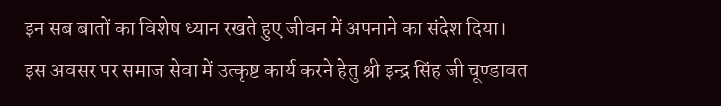इन सब बातों का विशेष ध्यान रखते हुए जीवन में अपनाने का संदेश दिया।
इस अवसर पर समाज सेवा में उत्कृष्ट कार्य करने हेतु श्री इन्द्र सिंह जी चूण्डावत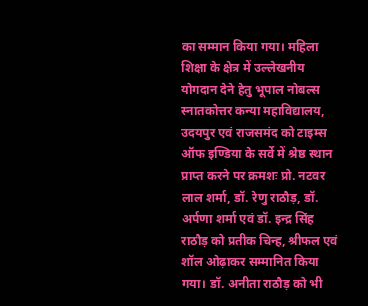का सम्मान किया गया। महिला शिक्षा के क्षेत्र में उल्लेखनीय योगदान देने हेतु भूपाल नोबल्स स्नातकोत्तर कन्या महाविद्यालय, उदयपुर एवं राजसमंद को टाइम्स ऑफ इण्डिया के सर्वे में श्रेष्ठ स्थान प्राप्त करने पर क्रमशः प्रो. नटवर लाल शर्मा, डॉ. रेणु राठौड़, डॉ. अर्पणा शर्मा एवं डॉ. इन्द्र सिंह राठौड़ को प्रतीक चिन्ह, श्रीफल एवं शॉल ओढ़ाकर सम्मानित किया गया। डॉ. अनीता राठौड़ को भी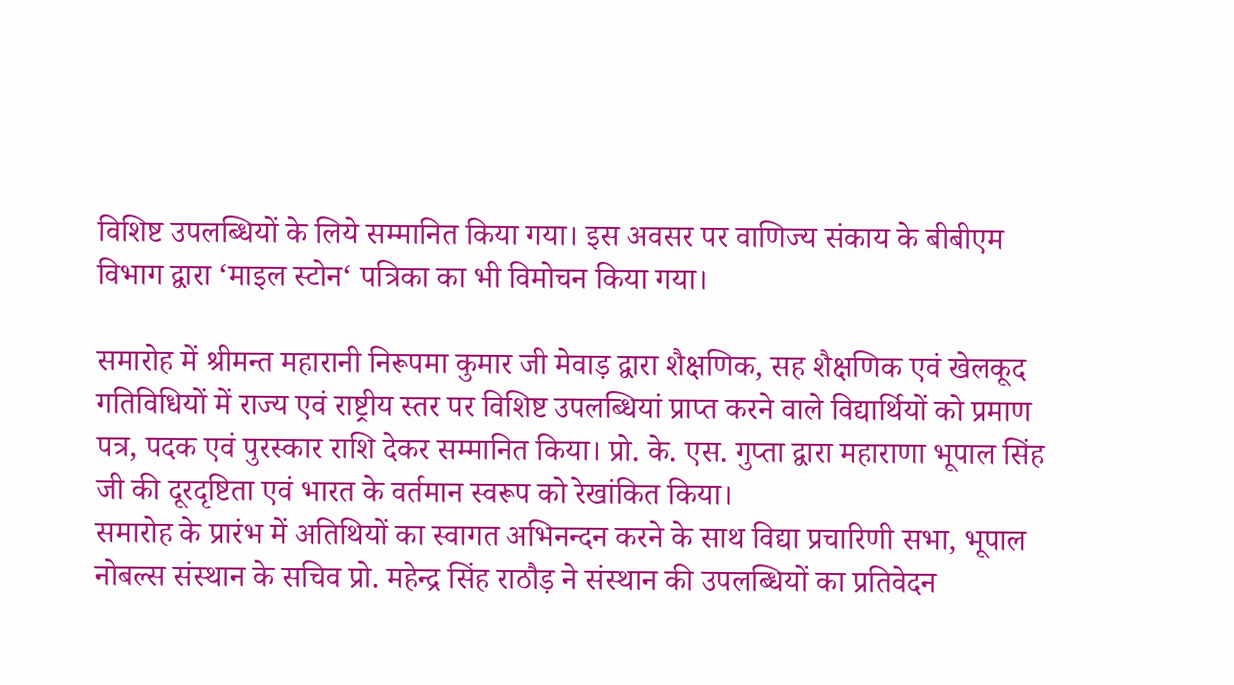विशिष्ट उपलब्धियों के लिये सम्मानित किया गया। इस अवसर पर वाणिज्य संकाय के बीबीएम विभाग द्वारा ‘माइल स्टोन‘ पत्रिका का भी विमोचन किया गया।

समारोह में श्रीमन्त महारानी निरूपमा कुमार जी मेवाड़ द्वारा शैक्षणिक, सह शैक्षणिक एवं खेलकूद गतिविधियों में राज्य एवं राष्ट्रीय स्तर पर विशिष्ट उपलब्धियां प्राप्त करने वाले विद्यार्थियों को प्रमाण पत्र, पदक एवं पुरस्कार राशि देकर सम्मानित किया। प्रो. के. एस. गुप्ता द्वारा महाराणा भूपाल सिंह जी की दूरदृष्टिता एवं भारत के वर्तमान स्वरूप को रेखांकित किया।
समारोह के प्रारंभ में अतिथियों का स्वागत अभिनन्दन करने के साथ विद्या प्रचारिणी सभा, भूपाल नोबल्स संस्थान के सचिव प्रो. महेन्द्र सिंह राठौड़ ने संस्थान की उपलब्धियों का प्रतिवेदन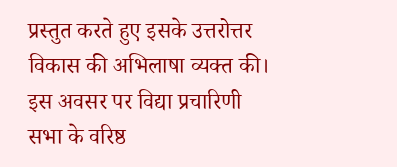प्रस्तुत करते हुए इसके उत्तरोत्तर विकास की अभिलाषा व्यक्त की। इस अवसर पर विद्या प्रचारिणी सभा के वरिष्ठ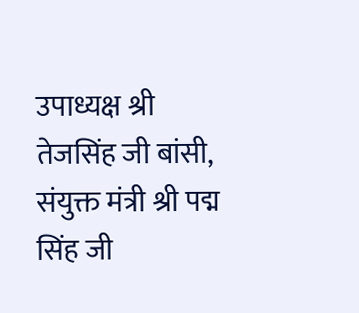उपाध्यक्ष श्री तेजसिंह जी बांसी, संयुक्त मंत्री श्री पद्म सिंह जी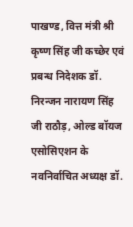पाखण्ड, वित्त मंत्री श्री कृष्ण सिंह जी कच्छेर एवं प्रबन्ध निदेशक डॉ. निरन्जन नारायण सिंह जी राठौड़, ओल्ड बॉयज एसोसिएशन के नवनिर्वाचित अध्यक्ष डॉ.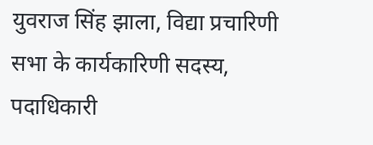युवराज सिंह झाला, विद्या प्रचारिणी सभा के कार्यकारिणी सदस्य, पदाधिकारी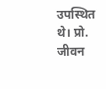उपस्थित थे। प्रो. जीवन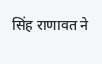सिंह राणावत ने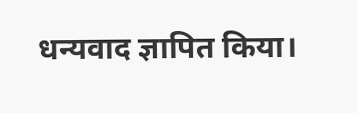धन्यवाद ज्ञापित किया।